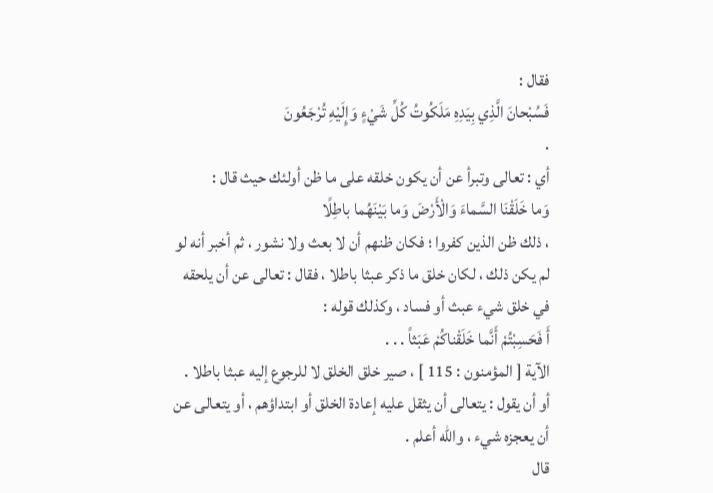فقال :
فَسُبْحانَ الَّذِي بِيَدِهِ مَلَكُوتُ كُلِّ شَيْءٍ وَإِلَيْهِ تُرْجَعُونَ
.
أي : تعالى وتبرأ عن أن يكون خلقه على ما ظن أولئك حيث قال :
وَما خَلَقْنَا السَّماءَ وَالْأَرْضَ وَما بَيْنَهُما باطِلًا
، ذلك ظن الذين كفروا ؛ فكان ظنهم أن لا بعث ولا نشور ، ثم أخبر أنه لو لم يكن ذلك ، لكان خلق ما ذكر عبثا باطلا ، فقال : تعالى عن أن يلحقه في خلق شيء عبث أو فساد ، وكذلك قوله :
أَ فَحَسِبْتُمْ أَنَّما خَلَقْناكُمْ عَبَثاً . . .
الآية [ المؤمنون : 115 ] ، صير خلق الخلق لا للرجوع إليه عبثا باطلا .
أو أن يقول : يتعالى أن يثقل عليه إعادة الخلق أو ابتداؤهم ، أو يتعالى عن أن يعجزه شيء ، والله أعلم .
قال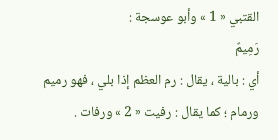القتبي « 1 » وأبو عوسجة :
رَمِيمٌ
أي : بالية ، يقال : رم العظم إذا بلي ، فهو رميم ورمام ؛ كما يقال : رفيت « 2 » ورفات .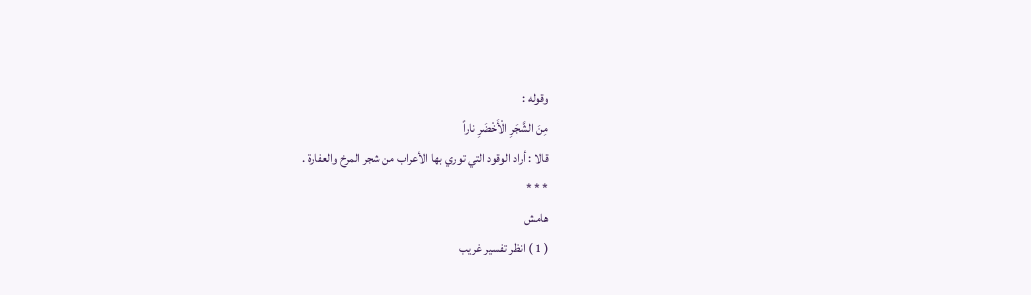وقوله :
مِنَ الشَّجَرِ الْأَخْضَرِ ناراً
قالا : أراد الوقود التي توري بها الأعراب من شجر المرخ والعفارة .
* * *
هامش
( 1 ) انظر تفسير غريب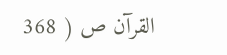القرآن ص ( 368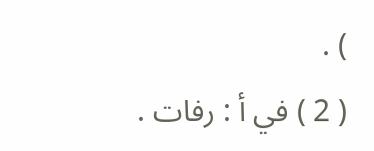) .
( 2 ) في أ : رفات .